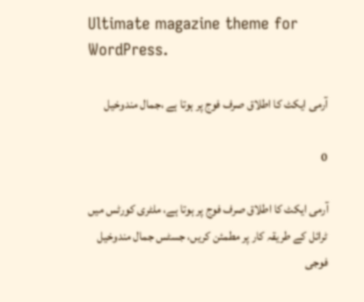Ultimate magazine theme for WordPress.

آرمی ایکٹ کا اطلاق صرف فوج پر ہوتا ہے ،جمال مندوخیل

0

آرمی ایکٹ کا اطلاق صرف فوج پر ہوتا ہے، ملٹری کورٹس میں ٹرائل کے طریقہ کار پر مطمئن کریں، جسٹس جمال مندوخیل
فوجی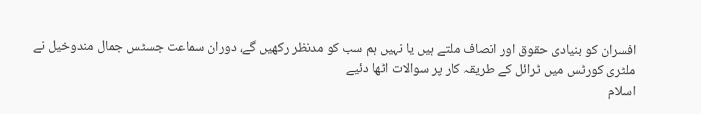افسران کو بنیادی حقوق اور انصاف ملتے ہیں یا نہیں ہم سب کو مدنظر رکھیں گے، دوران سماعت جسٹس جمال مندوخیل نے ملٹری کورٹس میں ٹرائل کے طریقہ کار پر سوالات اٹھا دئیے
اسلام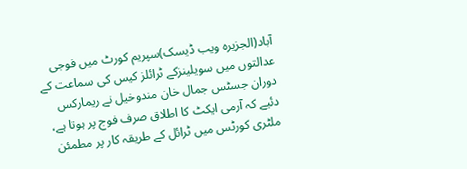آباد(الجزیرہ ویب ڈیسک)سپریم کورٹ میں فوجی عدالتوں میں سویلینزکے ٹرائلز کیس کی سماعت کے دوران جسٹس جمال خان مندوخیل نے ریمارکس دئیے کہ آرمی ایکٹ کا اطلاق صرف فوج پر ہوتا ہے، ملٹری کورٹس میں ٹرائل کے طریقہ کار پر مطمئن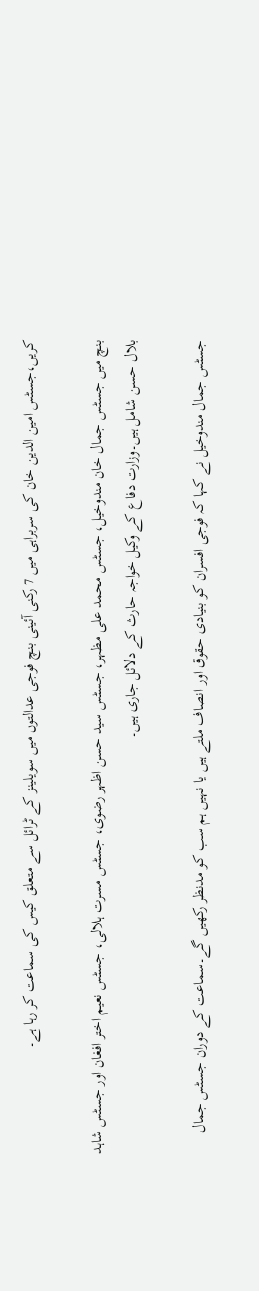کریں،جسٹس امین الدین خان کی سربراہی میں 7 رکنی آئینی بنچ فوجی عدالتوں میں سویلینز کے ٹرائل سے متعلق کیس کی سماعت کر رہا ہے۔

بنچ میں جسٹس جمال خان مندوخیل، جسٹس محمد علی مظہر، جسٹس سید حسن اظہر رضوی، جسٹس مسرت ہلالی، جسٹس نعیم اختر افغان اور جسٹس شاہد بلال حسن شامل ہیں۔وزارت دفاع کے وکیل خواجہ حارث کے دلائل جاری ہیں۔

جسٹس جمال مندوخیل نے کہا کہ فوجی افسران کو بنیادی حقوق اور انصاف ملتے ہیں یا نہیں ہم سب کو مدنظر رکھیں گے۔سماعت کے دوران جسٹس جمال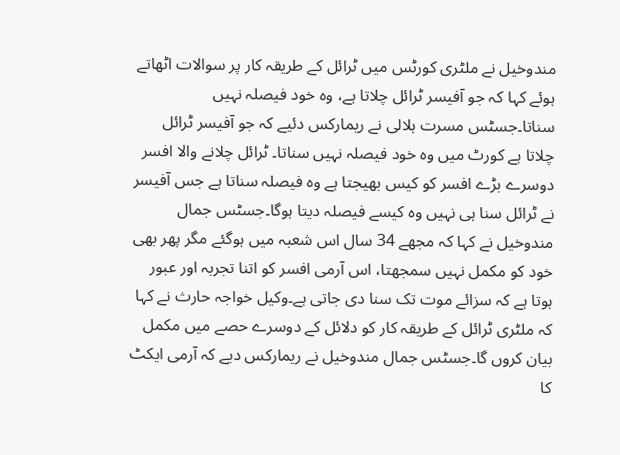مندوخیل نے ملٹری کورٹس میں ٹرائل کے طریقہ کار پر سوالات اٹھاتے ہوئے کہا کہ جو آفیسر ٹرائل چلاتا ہے، وہ خود فیصلہ نہیں سناتا۔جسٹس مسرت ہلالی نے ریمارکس دئیے کہ جو آفیسر ٹرائل چلاتا ہے کورٹ میں وہ خود فیصلہ نہیں سناتا۔ ٹرائل چلانے والا افسر دوسرے بڑے افسر کو کیس بھیجتا ہے وہ فیصلہ سناتا ہے جس آفیسر نے ٹرائل سنا ہی نہیں وہ کیسے فیصلہ دیتا ہوگا۔جسٹس جمال مندوخیل نے کہا کہ مجھے 34 سال اس شعبہ میں ہوگئے مگر پھر بھی خود کو مکمل نہیں سمجھتا، اس آرمی افسر کو اتنا تجربہ اور عبور ہوتا ہے کہ سزائے موت تک سنا دی جاتی ہے۔وکیل خواجہ حارث نے کہا کہ ملٹری ٹرائل کے طریقہ کار کو دلائل کے دوسرے حصے میں مکمل بیان کروں گا۔جسٹس جمال مندوخیل نے ریمارکس دیے کہ آرمی ایکٹ کا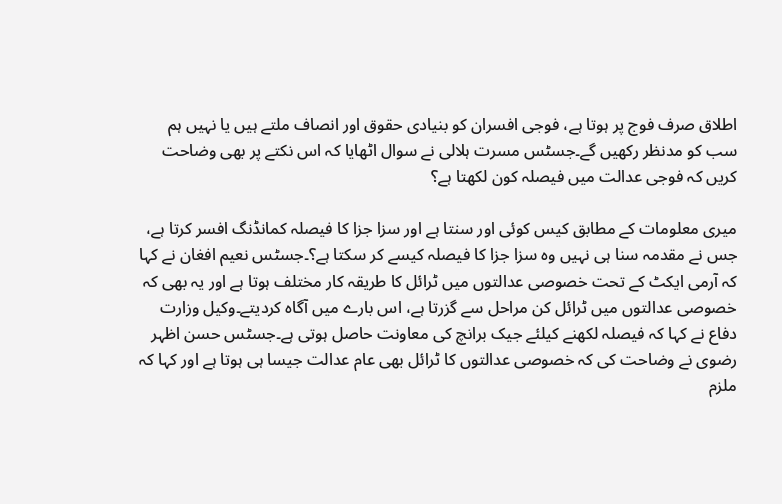اطلاق صرف فوج پر ہوتا ہے، فوجی افسران کو بنیادی حقوق اور انصاف ملتے ہیں یا نہیں ہم سب کو مدنظر رکھیں گے۔جسٹس مسرت ہلالی نے سوال اٹھایا کہ اس نکتے پر بھی وضاحت کریں کہ فوجی عدالت میں فیصلہ کون لکھتا ہے؟

میری معلومات کے مطابق کیس کوئی اور سنتا ہے اور سزا جزا کا فیصلہ کمانڈنگ افسر کرتا ہے، جس نے مقدمہ سنا ہی نہیں وہ سزا جزا کا فیصلہ کیسے کر سکتا ہے؟۔جسٹس نعیم افغان نے کہا کہ آرمی ایکٹ کے تحت خصوصی عدالتوں میں ٹرائل کا طریقہ کار مختلف ہوتا ہے اور یہ بھی کہ خصوصی عدالتوں میں ٹرائل کن مراحل سے گزرتا ہے، اس بارے میں آگاہ کردیتے۔وکیل وزارت دفاع نے کہا کہ فیصلہ لکھنے کیلئے جیک برانچ کی معاونت حاصل ہوتی ہے۔جسٹس حسن اظہر رضوی نے وضاحت کی کہ خصوصی عدالتوں کا ٹرائل بھی عام عدالت جیسا ہی ہوتا ہے اور کہا کہ ملزم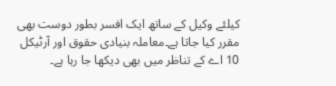کیلئے وکیل کے ساتھ ایک افسر بطور دوست بھی مقرر کیا جاتا ہے۔معاملہ بنیادی حقوق اور آرٹیکل 10 اے کے تناظر میں بھی دیکھا جا رہا ہے۔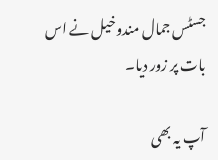جسٹس جمال مندوخیل نے اس بات پر زور دیا۔

آپ یہ بھی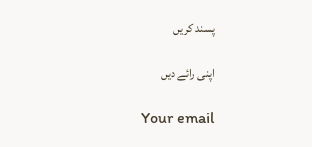پسند کریں

اپنی رائے دیں

Your email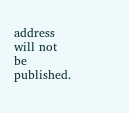address will not be published.